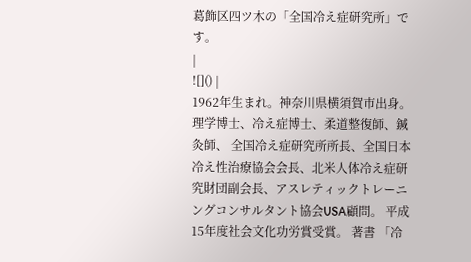葛飾区四ツ木の「全国冷え症研究所」です。
|
![]() |
1962年生まれ。神奈川県横須賀市出身。 理学博士、冷え症博士、柔道整復師、鍼灸師、 全国冷え症研究所所長、全国日本冷え性治療協会会長、北米人体冷え症研究財団副会長、アスレティックトレーニングコンサルタント協会USA顧問。 平成15年度社会文化功労賞受賞。 著書 「冷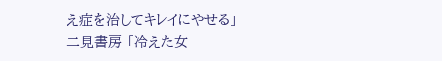え症を治してキレイにやせる」 二見書房 「冷えた女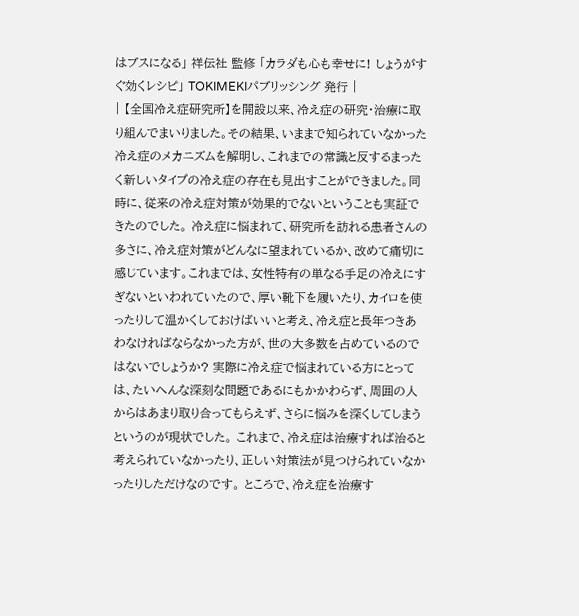はブスになる」 祥伝社 監修 「カラダも心も幸せに! しょうがすぐ効くレシピ」 TOKIMEKIパブリッシング 発行 |
| 【全国冷え症研究所】を開設以来、冷え症の研究・治療に取り組んでまいりました。その結果、いままで知られていなかった冷え症のメカニズムを解明し、これまでの常識と反するまったく新しいタイプの冷え症の存在も見出すことができました。同時に、従来の冷え症対策が効果的でないということも実証できたのでした。 冷え症に悩まれて、研究所を訪れる患者さんの多さに、冷え症対策がどんなに望まれているか、改めて痛切に感じています。これまでは、女性特有の単なる手足の冷えにすぎないといわれていたので、厚い靴下を履いたり、カイロを使ったりして温かくしておけばいいと考え、冷え症と長年つきあわなければならなかった方が、世の大多数を占めているのではないでしょうか? 実際に冷え症で悩まれている方にとっては、たいへんな深刻な問題であるにもかかわらず、周囲の人からはあまり取り合ってもらえず、さらに悩みを深くしてしまうというのが現状でした。 これまで、冷え症は治療すれば治ると考えられていなかったり、正しい対策法が見つけられていなかったりしただけなのです。 ところで、冷え症を治療す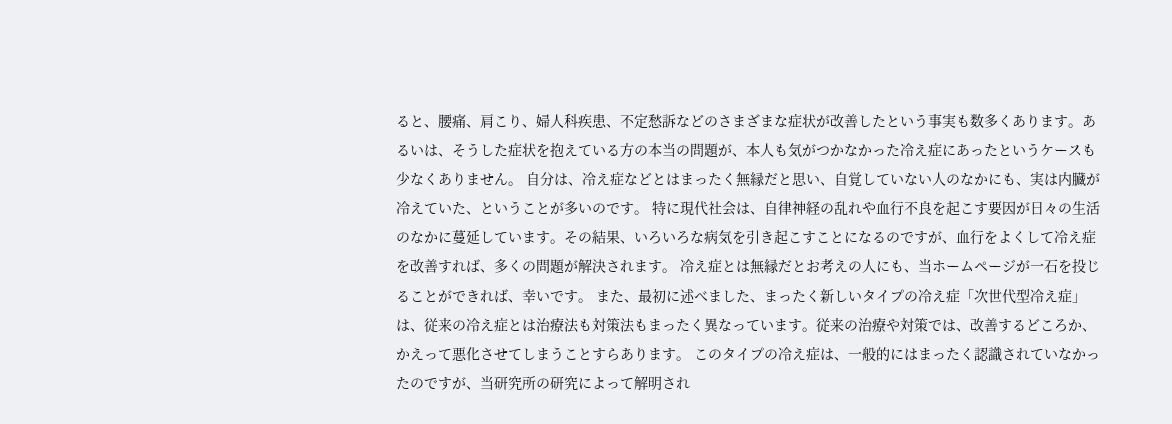ると、腰痛、肩こり、婦人科疾患、不定愁訴などのさまざまな症状が改善したという事実も数多くあります。あるいは、そうした症状を抱えている方の本当の問題が、本人も気がつかなかった冷え症にあったというケースも少なくありません。 自分は、冷え症などとはまったく無縁だと思い、自覚していない人のなかにも、実は内臓が冷えていた、ということが多いのです。 特に現代社会は、自律神経の乱れや血行不良を起こす要因が日々の生活のなかに蔓延しています。その結果、いろいろな病気を引き起こすことになるのですが、血行をよくして冷え症を改善すれば、多くの問題が解決されます。 冷え症とは無縁だとお考えの人にも、当ホームページが一石を投じることができれば、幸いです。 また、最初に述べました、まったく新しいタイプの冷え症「次世代型冷え症」は、従来の冷え症とは治療法も対策法もまったく異なっています。従来の治療や対策では、改善するどころか、かえって悪化させてしまうことすらあります。 このタイプの冷え症は、一般的にはまったく認識されていなかったのですが、当研究所の研究によって解明され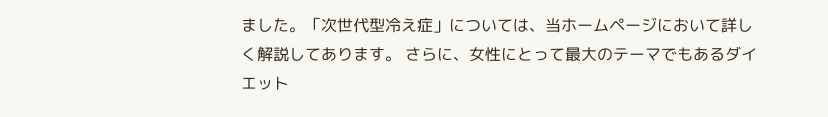ました。「次世代型冷え症」については、当ホームページにおいて詳しく解説してあります。 さらに、女性にとって最大のテーマでもあるダイエット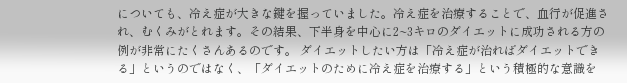についても、冷え症が大きな鍵を握っていました。冷え症を治療することで、血行が促進され、むくみがとれます。その結果、下半身を中心に2~3キロのダイエットに成功される方の例が非常にたくさんあるのです。 ダイエットしたい方は「冷え症が治ればダイエットできる」というのではなく、「ダイエットのために冷え症を治療する」という積極的な意識を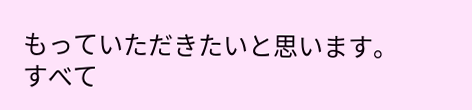もっていただきたいと思います。すべて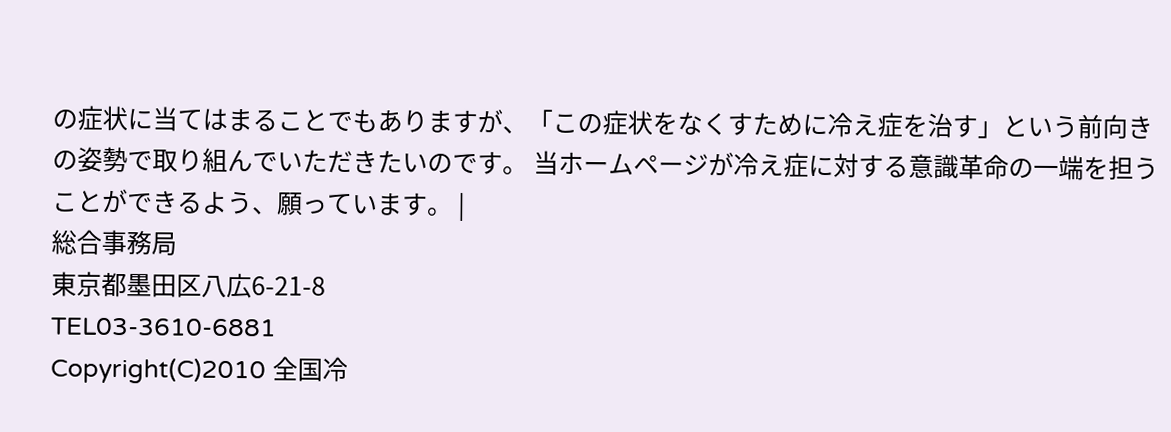の症状に当てはまることでもありますが、「この症状をなくすために冷え症を治す」という前向きの姿勢で取り組んでいただきたいのです。 当ホームページが冷え症に対する意識革命の一端を担うことができるよう、願っています。 |
総合事務局
東京都墨田区八広6-21-8
TEL03-3610-6881
Copyright(C)2010 全国冷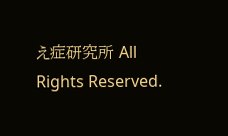え症研究所 All Rights Reserved.